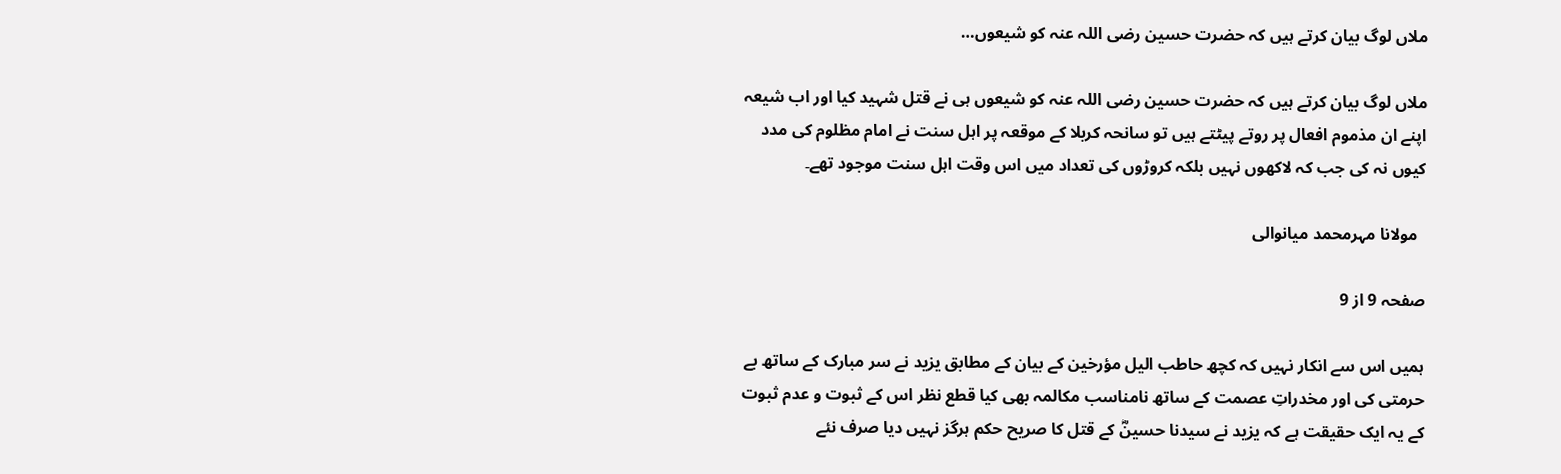ملاں لوگ بیان کرتے ہیں کہ حضرت حسین رضی اللہ عنہ کو شیعوں…

ملاں لوگ بیان کرتے ہیں کہ حضرت حسین رضی اللہ عنہ کو شیعوں ہی نے قتل شہید کیا اور اب شیعہ اپنے ان مذموم افعال پر روتے پیٹتے ہیں تو سانحہ کربلا کے موقعہ پر اہل سنت نے امام مظلوم کی مدد کیوں نہ کی جب کہ لاکھوں نہیں بلکہ کروڑوں کی تعداد میں اس وقت اہل سنت موجود تھے۔

  مولانا مہرمحمد میانوالی

صفحہ 9 از 9

ہمیں اس سے انکار نہیں کہ کچھ حاطب الیل مؤرخین کے بیان کے مطابق یزید نے سر مبارک کے ساتھ بے حرمتی کی اور مخدراتِ عصمت کے ساتھ نامناسب مکالمہ بھی کیا قطع نظر اس کے ثبوت و عدم ثبوت کے یہ ایک حقیقت ہے کہ یزید نے سیدنا حسینؓ کے قتل کا صریح حکم ہرگز نہیں دیا صرف نئے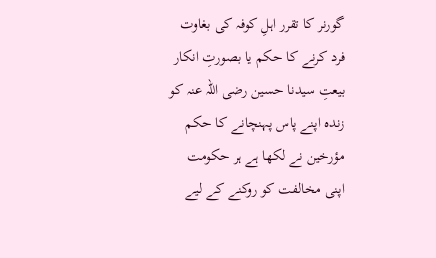گورنر کا تقرر اہلِ کوفہ کی بغاوت فرد کرنے کا حکم یا بصورتِ انکار بیعتِ سیدنا حسین رضی اللہ عنہ کو زندہ اپنے پاس پہنچانے کا حکم مؤرخین نے لکھا ہے ہر حکومت اپنی مخالفت کو روکنے کے لیے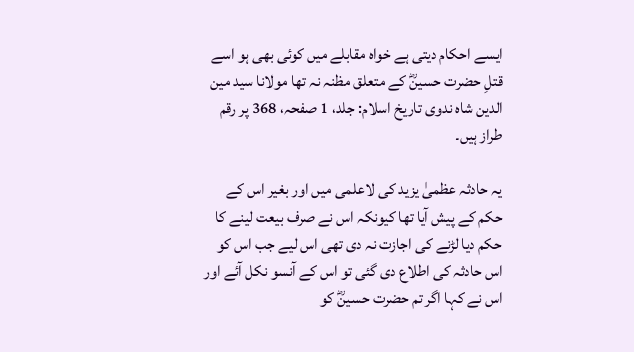ایسے احکام دیتی ہے خواہ مقابلے میں کوئی بھی ہو اسے قتلِ حضرت حسینؓ کے متعلق مظنہ نہ تھا مولانا سید مین الدین شاه ندوی تاریخ اسلام: جلد، 1 صفحہ، 368 پر رقم طراز ہیں۔

یہ حادثہ عظمیٰ یزید کی لاعلمی میں اور بغیر اس کے حکم کے پیش آیا تھا کیونکہ اس نے صرف بیعت لینے کا حکم دیا لڑنے کی اجازت نہ دی تھی اس لیے جب اس کو اس حادثہ کی اطلاع دی گئی تو اس کے آنسو نکل آئے اور اس نے کہا اگر تم حضرت حسینؓ کو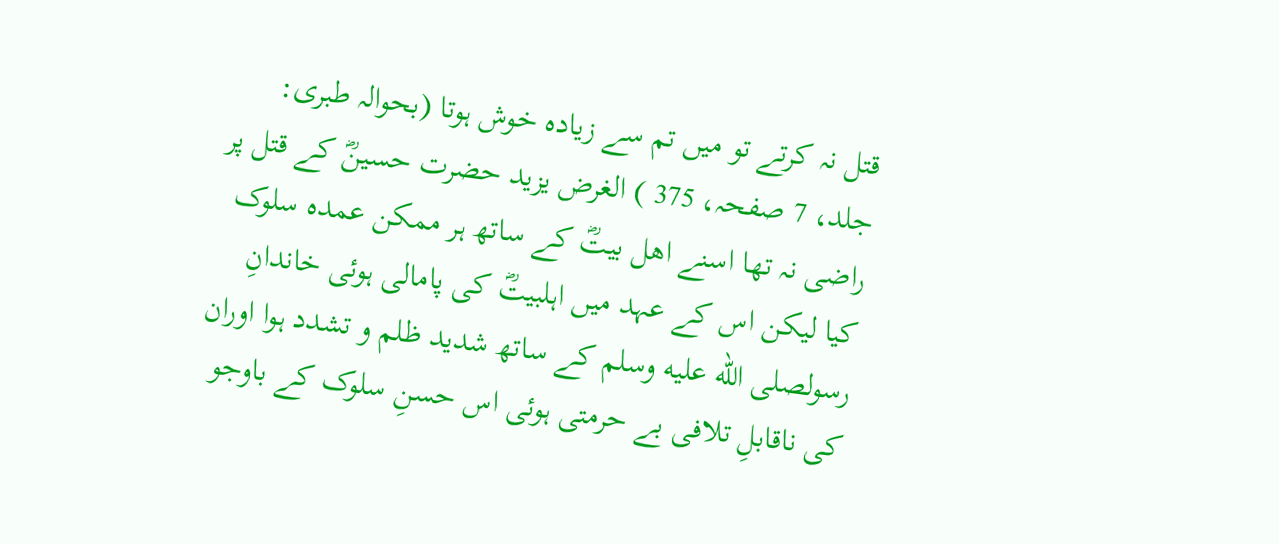قتل نہ کرتے تو میں تم سے زیادہ خوش ہوتا (بحوالہ طبری: جلد، 7 صفحہ، 375 ) الغرض يزيد حضرت حسینؓ کے قتل پر راضی نہ تھا اسنے اھل بیتؓ کے ساتھ ہر ممکن عمدہ سلوک کیا لیکن اس کے عہد میں اہلبیتؓ کی پامالی ہوئی خاندانِ رسولصلى الله عليه وسلم کے ساتھ شدید ظلم و تشدد ہوا اوران کی ناقابلِ تلافی بے حرمتی ہوئی اس حسنِ سلوک کے باوجو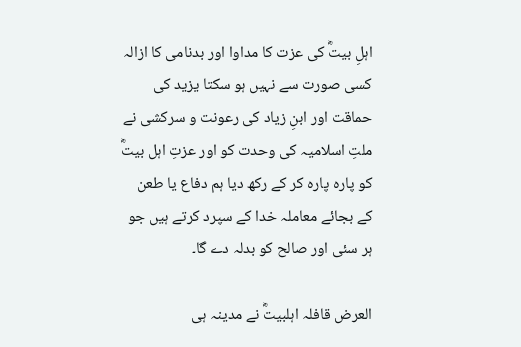اہلِ بیتؓ کی عزت کا مداوا اور بدنامی کا ازالہ کسی صورت سے نہیں ہو سکتا یزید کی حماقت اور ابنِ زیاد کی رعونت و سرکشی نے ملتِ اسلامیہ کی وحدت کو اور عزتِ اہل بیتؓ کو پارہ پارہ کر کے رکھ دیا ہم دفاع یا طعن کے بجائے معاملہ خدا کے سپرد کرتے ہیں جو ہر سںٔی اور صالح کو بدلہ دے گا۔

العرض قافلہ اہلبیتؓ نے مدینہ ہی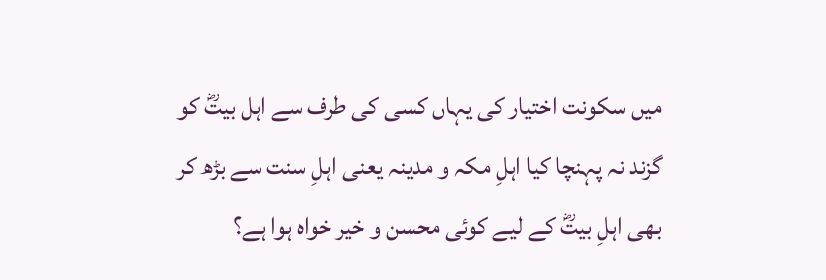میں سکونت اختیار کی یہاں کسی کی طرف سے اہل بیتؓ کو گزند نہ پہنچا کیا اہلِ مکہ و مدینہ یعنی اہلِ سنت سے بڑھ کر بھی اہلِ بیتؓ کے لیے کوئی محسن و خیر خواہ ہوا ہے؟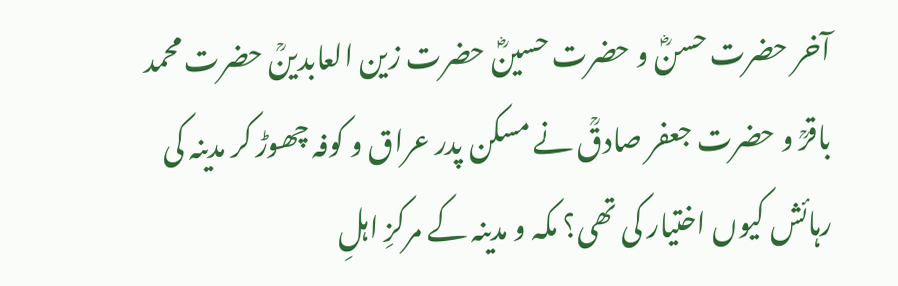آخر حضرت حسنؓ و حضرت حسینؓ حضرت زین العابدینؒ حضرت محمد باقرؒ و حضرت جعفر صادقؒ نے مسکن پدر عراق و کوفہ چھوڑ کر مدینہ کی رہائش کیوں اختیار کی تھی؟ مکہ و مدینہ کے مرکزِ اہلِ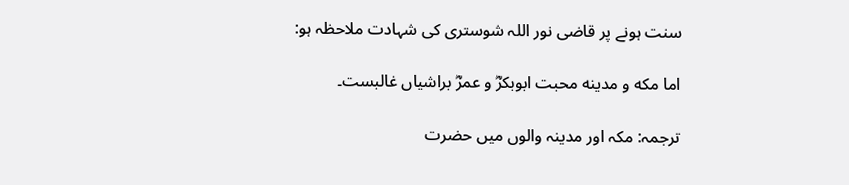سنت ہونے پر قاضی نور اللہ شوستری کی شہادت ملاحظہ ہو:

اما مکه و مدینه محبت ابوبکرؓ و عمرؓ براشیاں غالبست۔

ترجمہ: مکہ اور مدینہ والوں میں حضرت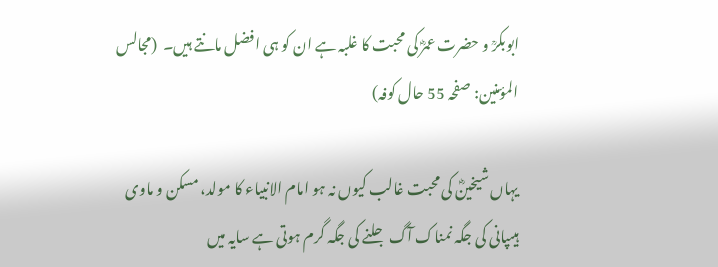ابوبکرؒ و حضرت عمرؓ کی محبت کا غلبہ ہے ان کو ہی افضل مانتے ہیں۔  (مجالس المؤمنین: صفحہ 55 حال کوفہ)

یہاں شیخینؓ کی محبت غالب کیوں نہ ہو امام الانبیاء کا مولد، مسکن و ماوی ہیںپانی کی جگہ نمناک آگ جلنے کی جگہ گرم ہوتی ہے سایہ میں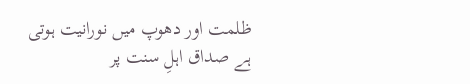ظلمت اور دھوپ میں نورانیت ہوتی ہے صداق اہلِ سنت پر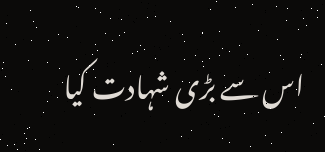اس سے بڑی شہادت کیا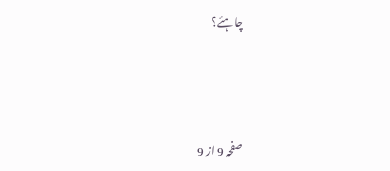چاہئے؟



صفحہ 9 از 9